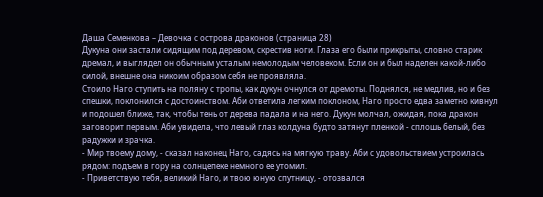Даша Семенкова – Девочка с острова драконов (страница 28)
Дукуна они застали сидящим под деревом, скрестив ноги. Глаза его были прикрыты, словно старик дремал, и выглядел он обычным усталым немолодым человеком. Если он и был наделен какой-либо силой, внешне она никоим образом себя не проявляла.
Стоило Наго ступить на поляну с тропы, как дукун очнулся от дремоты. Поднялся, не медлив, но и без спешки, поклонился с достоинством. Аби ответила легким поклоном, Наго просто едва заметно кивнул и подошел ближе, так, чтобы тень от дерева падала и на него. Дукун молчал, ожидая, пока дракон заговорит первым. Аби увидела, что левый глаз колдуна будто затянут пленкой - сплошь белый, без радужки и зрачка.
- Мир твоему дому, - сказал наконец Наго, садясь на мягкую траву. Аби с удовольствием устроилась рядом: подъем в гору на солнцепеке немного ее утомил.
- Приветствую тебя, великий Наго, и твою юную спутницу, - отозвался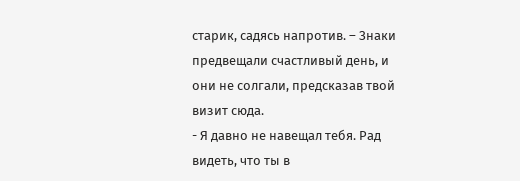старик, садясь напротив. – Знаки предвещали счастливый день, и они не солгали, предсказав твой визит сюда.
- Я давно не навещал тебя. Рад видеть, что ты в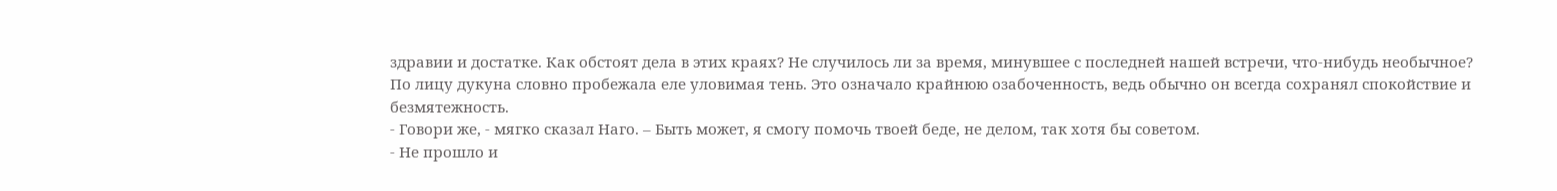здравии и достатке. Как обстоят дела в этих краях? Не случилось ли за время, минувшее с последней нашей встречи, что-нибудь необычное?
По лицу дукуна словно пробежала еле уловимая тень. Это означало крайнюю озабоченность, ведь обычно он всегда сохранял спокойствие и безмятежность.
- Говори же, - мягко сказал Наго. – Быть может, я смогу помочь твоей беде, не делом, так хотя бы советом.
- Не прошло и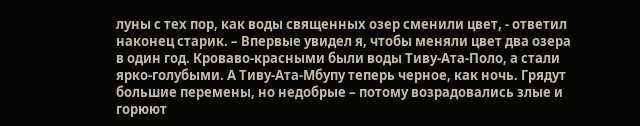луны с тех пор, как воды священных озер сменили цвет, - ответил наконец старик. – Впервые увидел я, чтобы меняли цвет два озера в один год. Кроваво-красными были воды Тиву-Ата-Поло, а стали ярко-голубыми. А Тиву-Ата-Мбупу теперь черное, как ночь. Грядут большие перемены, но недобрые – потому возрадовались злые и горюют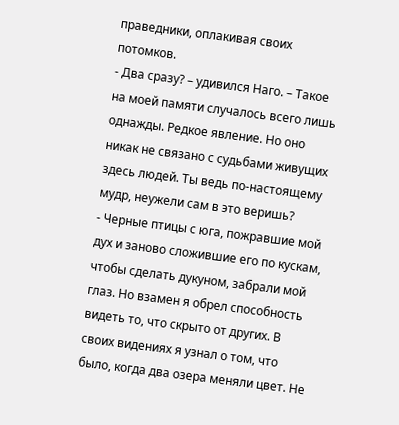праведники, оплакивая своих потомков.
- Два сразу? – удивился Наго. – Такое на моей памяти случалось всего лишь однажды. Редкое явление. Но оно никак не связано с судьбами живущих здесь людей. Ты ведь по-настоящему мудр, неужели сам в это веришь?
- Черные птицы с юга, пожравшие мой дух и заново сложившие его по кускам, чтобы сделать дукуном, забрали мой глаз. Но взамен я обрел способность видеть то, что скрыто от других. В своих видениях я узнал о том, что было, когда два озера меняли цвет. Не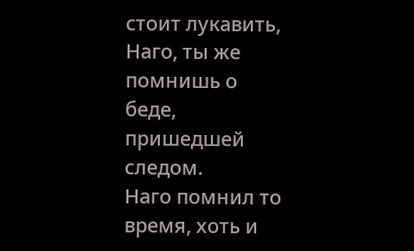стоит лукавить, Наго, ты же помнишь о беде, пришедшей следом.
Наго помнил то время, хоть и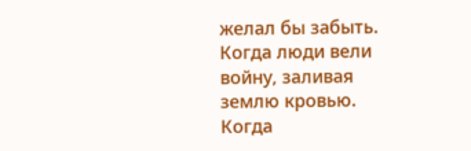желал бы забыть. Когда люди вели войну, заливая землю кровью. Когда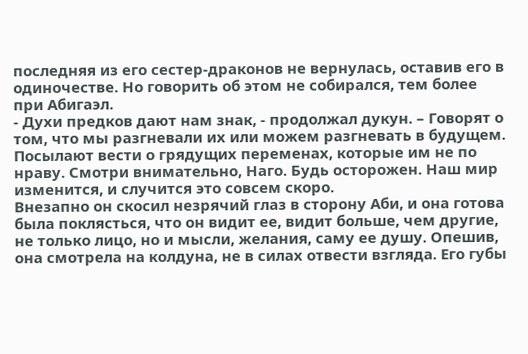последняя из его сестер-драконов не вернулась, оставив его в одиночестве. Но говорить об этом не собирался, тем более при Абигаэл.
- Духи предков дают нам знак, - продолжал дукун. – Говорят о том, что мы разгневали их или можем разгневать в будущем. Посылают вести о грядущих переменах, которые им не по нраву. Смотри внимательно, Наго. Будь осторожен. Наш мир изменится, и случится это совсем скоро.
Внезапно он скосил незрячий глаз в сторону Аби, и она готова была поклясться, что он видит ее, видит больше, чем другие, не только лицо, но и мысли, желания, саму ее душу. Опешив, она смотрела на колдуна, не в силах отвести взгляда. Его губы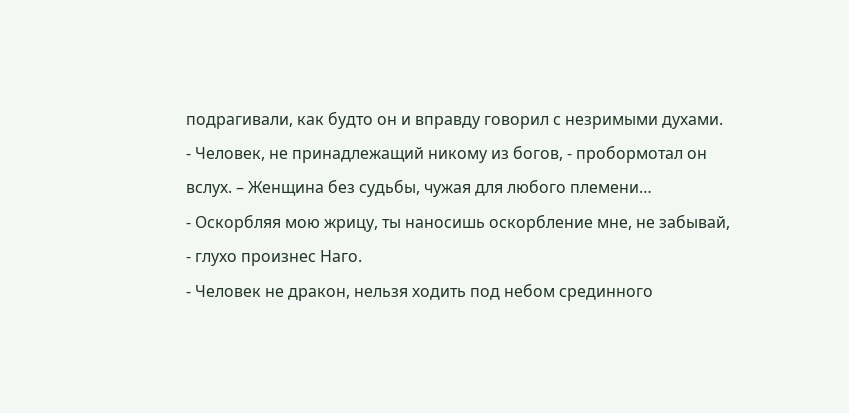подрагивали, как будто он и вправду говорил с незримыми духами.
- Человек, не принадлежащий никому из богов, - пробормотал он вслух. – Женщина без судьбы, чужая для любого племени…
- Оскорбляя мою жрицу, ты наносишь оскорбление мне, не забывай, - глухо произнес Наго.
- Человек не дракон, нельзя ходить под небом срединного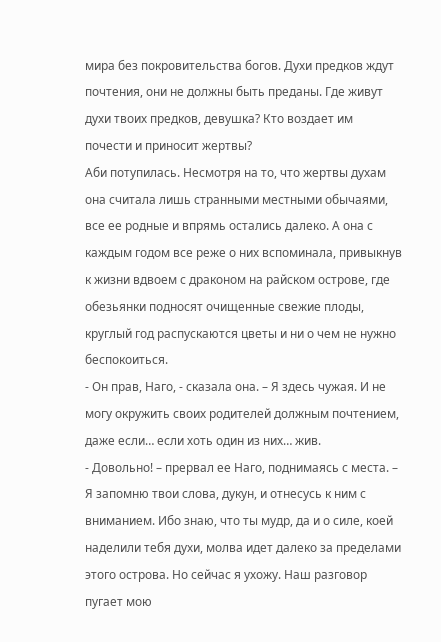мира без покровительства богов. Духи предков ждут почтения, они не должны быть преданы. Где живут духи твоих предков, девушка? Кто воздает им почести и приносит жертвы?
Аби потупилась. Несмотря на то, что жертвы духам она считала лишь странными местными обычаями, все ее родные и впрямь остались далеко. А она с каждым годом все реже о них вспоминала, привыкнув к жизни вдвоем с драконом на райском острове, где обезьянки подносят очищенные свежие плоды, круглый год распускаются цветы и ни о чем не нужно беспокоиться.
- Он прав, Наго, - сказала она. – Я здесь чужая. И не могу окружить своих родителей должным почтением, даже если… если хоть один из них… жив.
- Довольно! – прервал ее Наго, поднимаясь с места. – Я запомню твои слова, дукун, и отнесусь к ним с вниманием. Ибо знаю, что ты мудр, да и о силе, коей наделили тебя духи, молва идет далеко за пределами этого острова. Но сейчас я ухожу. Наш разговор пугает мою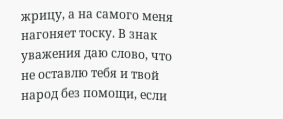жрицу, а на самого меня нагоняет тоску. В знак уважения даю слово, что не оставлю тебя и твой народ без помощи, если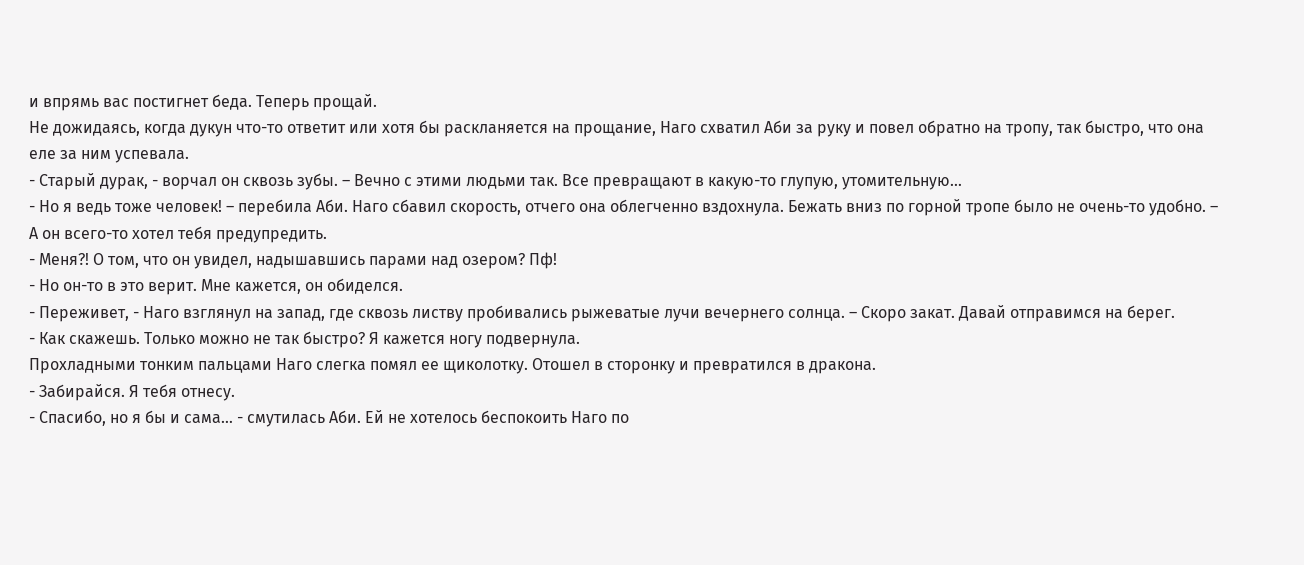и впрямь вас постигнет беда. Теперь прощай.
Не дожидаясь, когда дукун что-то ответит или хотя бы раскланяется на прощание, Наго схватил Аби за руку и повел обратно на тропу, так быстро, что она еле за ним успевала.
- Старый дурак, - ворчал он сквозь зубы. – Вечно с этими людьми так. Все превращают в какую-то глупую, утомительную…
- Но я ведь тоже человек! – перебила Аби. Наго сбавил скорость, отчего она облегченно вздохнула. Бежать вниз по горной тропе было не очень-то удобно. – А он всего-то хотел тебя предупредить.
- Меня?! О том, что он увидел, надышавшись парами над озером? Пф!
- Но он-то в это верит. Мне кажется, он обиделся.
- Переживет, - Наго взглянул на запад, где сквозь листву пробивались рыжеватые лучи вечернего солнца. – Скоро закат. Давай отправимся на берег.
- Как скажешь. Только можно не так быстро? Я кажется ногу подвернула.
Прохладными тонким пальцами Наго слегка помял ее щиколотку. Отошел в сторонку и превратился в дракона.
- Забирайся. Я тебя отнесу.
- Спасибо, но я бы и сама… - смутилась Аби. Ей не хотелось беспокоить Наго по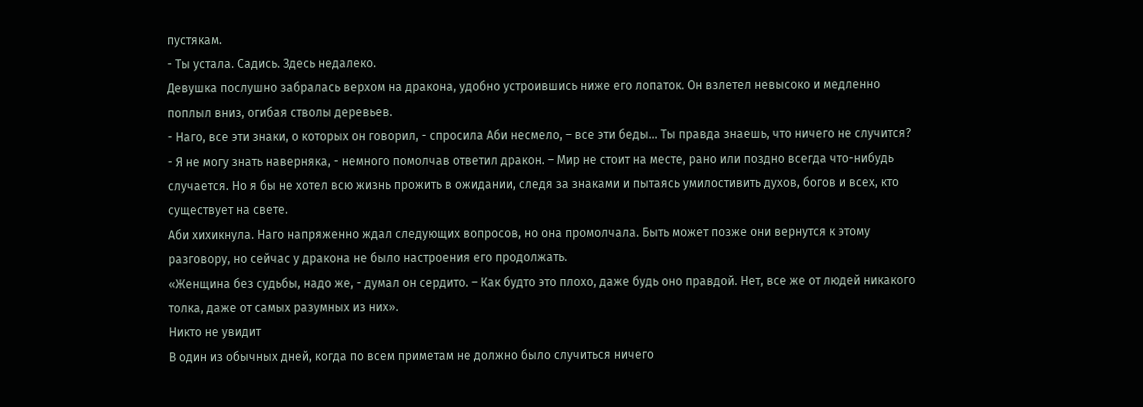пустякам.
- Ты устала. Садись. Здесь недалеко.
Девушка послушно забралась верхом на дракона, удобно устроившись ниже его лопаток. Он взлетел невысоко и медленно поплыл вниз, огибая стволы деревьев.
- Наго, все эти знаки, о которых он говорил, - спросила Аби несмело, – все эти беды… Ты правда знаешь, что ничего не случится?
- Я не могу знать наверняка, - немного помолчав ответил дракон. – Мир не стоит на месте, рано или поздно всегда что-нибудь случается. Но я бы не хотел всю жизнь прожить в ожидании, следя за знаками и пытаясь умилостивить духов, богов и всех, кто существует на свете.
Аби хихикнула. Наго напряженно ждал следующих вопросов, но она промолчала. Быть может позже они вернутся к этому разговору, но сейчас у дракона не было настроения его продолжать.
«Женщина без судьбы, надо же, - думал он сердито. – Как будто это плохо, даже будь оно правдой. Нет, все же от людей никакого толка, даже от самых разумных из них».
Никто не увидит
В один из обычных дней, когда по всем приметам не должно было случиться ничего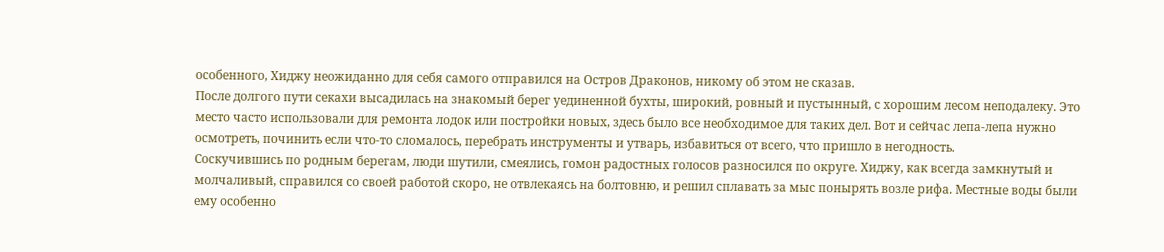особенного, Хиджу неожиданно для себя самого отправился на Остров Драконов, никому об этом не сказав.
После долгого пути секахи высадилась на знакомый берег уединенной бухты, широкий, ровный и пустынный, с хорошим лесом неподалеку. Это место часто использовали для ремонта лодок или постройки новых, здесь было все необходимое для таких дел. Вот и сейчас лепа-лепа нужно осмотреть, починить если что-то сломалось, перебрать инструменты и утварь, избавиться от всего, что пришло в негодность.
Соскучившись по родным берегам, люди шутили, смеялись, гомон радостных голосов разносился по округе. Хиджу, как всегда замкнутый и молчаливый, справился со своей работой скоро, не отвлекаясь на болтовню, и решил сплавать за мыс понырять возле рифа. Местные воды были ему особенно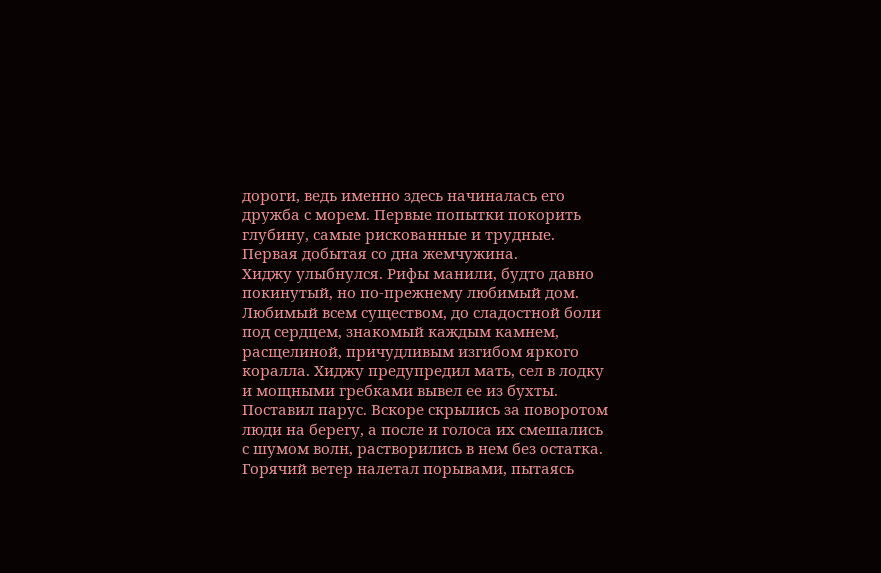дороги, ведь именно здесь начиналась его дружба с морем. Первые попытки покорить глубину, самые рискованные и трудные. Первая добытая со дна жемчужина.
Хиджу улыбнулся. Рифы манили, будто давно покинутый, но по-прежнему любимый дом. Любимый всем существом, до сладостной боли под сердцем, знакомый каждым камнем, расщелиной, причудливым изгибом яркого коралла. Хиджу предупредил мать, сел в лодку и мощными гребками вывел ее из бухты.
Поставил парус. Вскоре скрылись за поворотом люди на берегу, а после и голоса их смешались с шумом волн, растворились в нем без остатка. Горячий ветер налетал порывами, пытаясь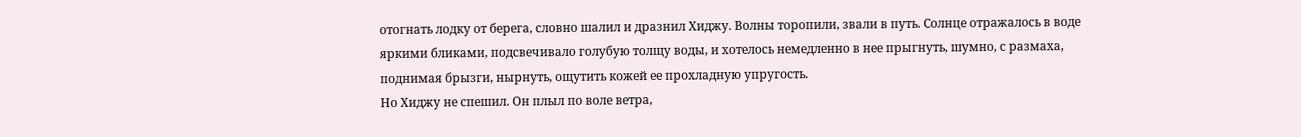отогнать лодку от берега, словно шалил и дразнил Хиджу. Волны торопили, звали в путь. Солнце отражалось в воде яркими бликами, подсвечивало голубую толщу воды, и хотелось немедленно в нее прыгнуть, шумно, с размаха, поднимая брызги, нырнуть, ощутить кожей ее прохладную упругость.
Но Хиджу не спешил. Он плыл по воле ветра,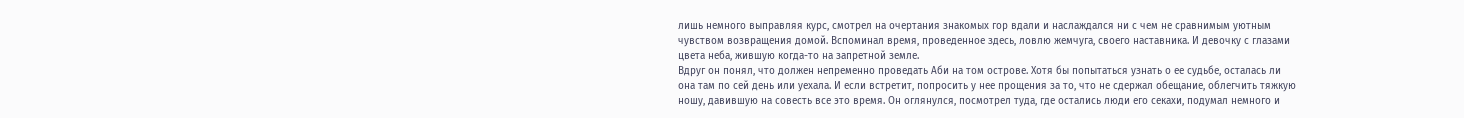лишь немного выправляя курс, смотрел на очертания знакомых гор вдали и наслаждался ни с чем не сравнимым уютным чувством возвращения домой. Вспоминал время, проведенное здесь, ловлю жемчуга, своего наставника. И девочку с глазами цвета неба, жившую когда-то на запретной земле.
Вдруг он понял, что должен непременно проведать Аби на том острове. Хотя бы попытаться узнать о ее судьбе, осталась ли она там по сей день или уехала. И если встретит, попросить у нее прощения за то, что не сдержал обещание, облегчить тяжкую ношу, давившую на совесть все это время. Он оглянулся, посмотрел туда, где остались люди его секахи, подумал немного и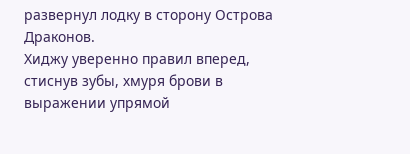развернул лодку в сторону Острова Драконов.
Хиджу уверенно правил вперед, стиснув зубы, хмуря брови в выражении упрямой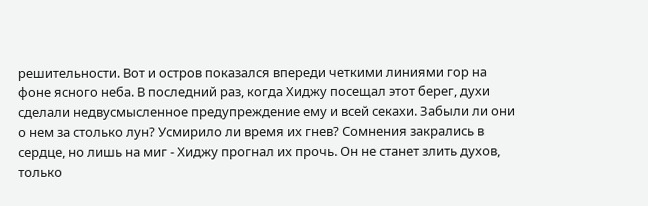решительности. Вот и остров показался впереди четкими линиями гор на фоне ясного неба. В последний раз, когда Хиджу посещал этот берег, духи сделали недвусмысленное предупреждение ему и всей секахи. Забыли ли они о нем за столько лун? Усмирило ли время их гнев? Сомнения закрались в сердце, но лишь на миг - Хиджу прогнал их прочь. Он не станет злить духов, только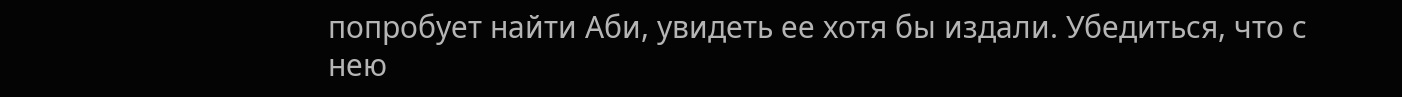попробует найти Аби, увидеть ее хотя бы издали. Убедиться, что с нею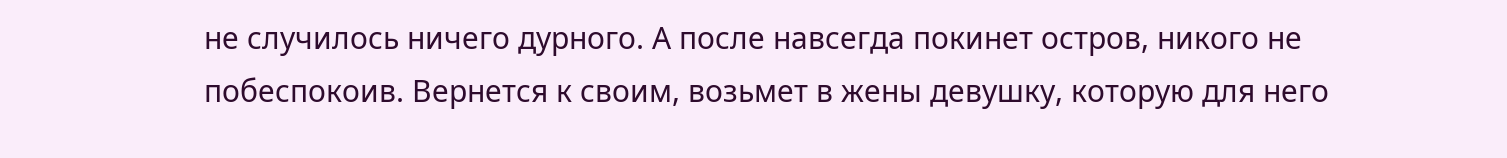не случилось ничего дурного. А после навсегда покинет остров, никого не побеспокоив. Вернется к своим, возьмет в жены девушку, которую для него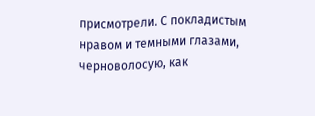присмотрели. С покладистым нравом и темными глазами, черноволосую, как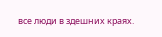все люди в здешних краях.